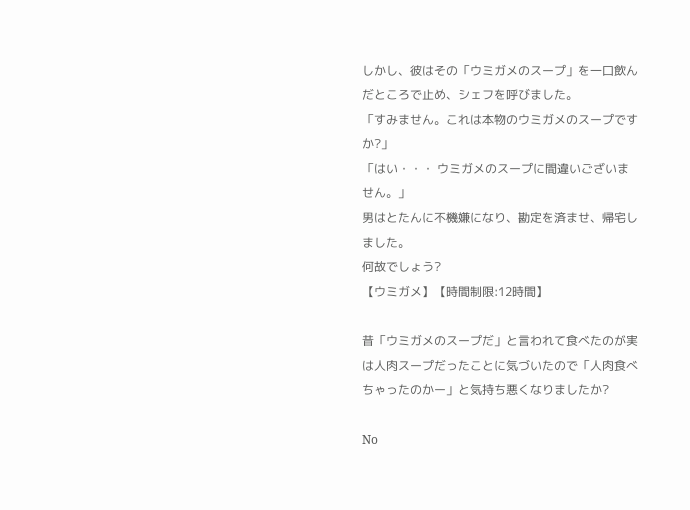しかし、彼はその「ウミガメのスープ」を一口飲んだところで止め、シェフを呼びました。
「すみません。これは本物のウミガメのスープですか?」
「はい・・・ ウミガメのスープに間違いございません。」
男はとたんに不機嫌になり、勘定を済ませ、帰宅しました。
何故でしょう?
【ウミガメ】【時間制限:12時間】

昔「ウミガメのスープだ」と言われて食べたのが実は人肉スープだったことに気づいたので「人肉食べちゃったのかー」と気持ち悪くなりましたか?

No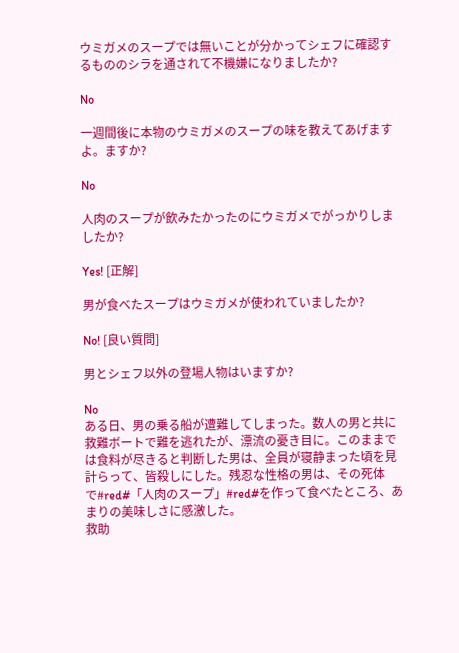ウミガメのスープでは無いことが分かってシェフに確認するもののシラを通されて不機嫌になりましたか?

No

一週間後に本物のウミガメのスープの味を教えてあげますよ。ますか?

No

人肉のスープが飲みたかったのにウミガメでがっかりしましたか?

Yes! [正解]

男が食べたスープはウミガメが使われていましたか?

No! [良い質問]

男とシェフ以外の登場人物はいますか?

No
ある日、男の乗る船が遭難してしまった。数人の男と共に救難ボートで難を逃れたが、漂流の憂き目に。このままでは食料が尽きると判断した男は、全員が寝静まった頃を見計らって、皆殺しにした。残忍な性格の男は、その死体で#red#「人肉のスープ」#red#を作って食べたところ、あまりの美味しさに感激した。
救助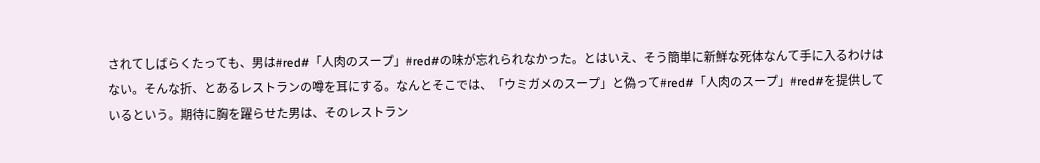されてしばらくたっても、男は#red#「人肉のスープ」#red#の味が忘れられなかった。とはいえ、そう簡単に新鮮な死体なんて手に入るわけはない。そんな折、とあるレストランの噂を耳にする。なんとそこでは、「ウミガメのスープ」と偽って#red#「人肉のスープ」#red#を提供しているという。期待に胸を躍らせた男は、そのレストラン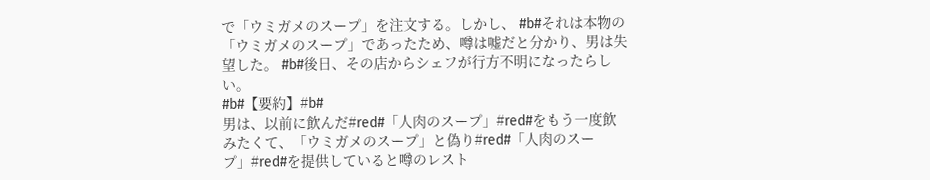で「ウミガメのスープ」を注文する。しかし、 #b#それは本物の「ウミガメのスープ」であったため、噂は嘘だと分かり、男は失望した。 #b#後日、その店からシェフが行方不明になったらしい。
#b#【要約】#b#
男は、以前に飲んだ#red#「人肉のスープ」#red#をもう一度飲みたくて、「ウミガメのスープ」と偽り#red#「人肉のスープ」#red#を提供していると噂のレスト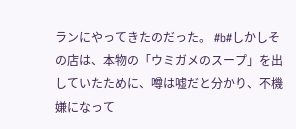ランにやってきたのだった。 #b#しかしその店は、本物の「ウミガメのスープ」を出していたために、噂は嘘だと分かり、不機嫌になって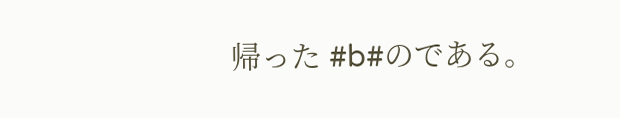帰った #b#のである。